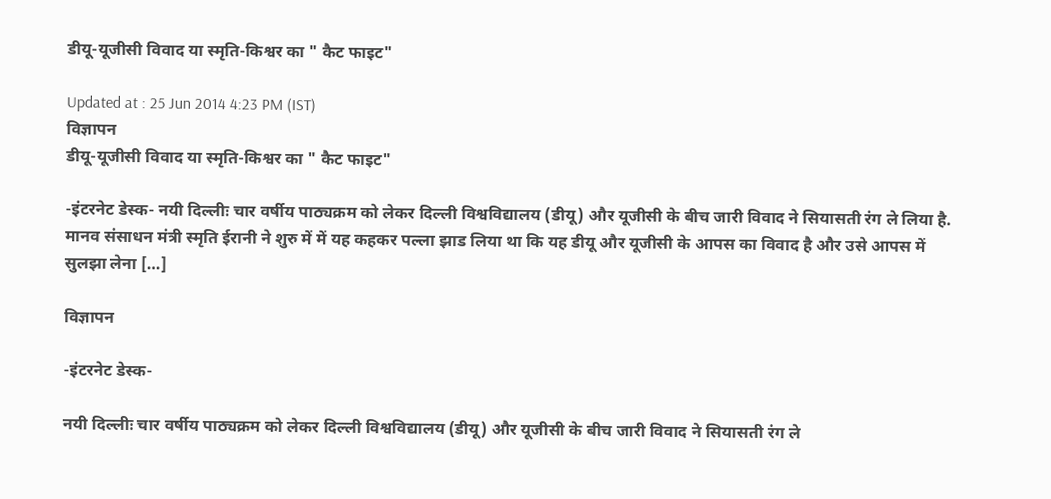डीयू-यूजीसी विवाद या स्मृति-किश्वर का " कैट फाइट"

Updated at : 25 Jun 2014 4:23 PM (IST)
विज्ञापन
डीयू-यूजीसी विवाद या स्मृति-किश्वर का " कैट फाइट"

-इंटरनेट डेस्क- नयी दिल्लीः चार वर्षीय पाठ्यक्रम को लेकर दिल्ली विश्वविद्यालय (डीयू) और यूजीसी के बीच जारी विवाद ने सियासती रंग ले लिया है. मानव संसाधन मंत्री स्मृति ईरानी ने शुरु में में यह कहकर पल्ला झाड लिया था कि यह डीयू और यूजीसी के आपस का विवाद है और उसे आपस में सुलझा लेना […]

विज्ञापन

-इंटरनेट डेस्क-

नयी दिल्लीः चार वर्षीय पाठ्यक्रम को लेकर दिल्ली विश्वविद्यालय (डीयू) और यूजीसी के बीच जारी विवाद ने सियासती रंग ले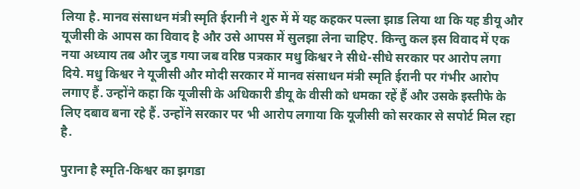लिया है. मानव संसाधन मंत्री स्मृति ईरानी ने शुरु में में यह कहकर पल्ला झाड लिया था कि यह डीयू और यूजीसी के आपस का विवाद है और उसे आपस में सुलझा लेना चाहिए. किन्तु कल इस विवाद में एक नया अध्याय तब और जुड गया जब वरिष्ठ पत्रकार मधु किश्वर ने सीधे-सीधे सरकार पर आरोप लगा दिये. मधु किश्वर ने यूजीसी और मोदी सरकार में मानव संसाधन मंत्री स्मृति ईरानी पर गंभीर आरोप लगाए हैं. उन्होंने कहा कि यूजीसी के अधिकारी डीयू के वीसी को धमका रहें हैं और उसके इस्तीफे के लिए दबाव बना रहे हैं. उन्होंने सरकार पर भी आरोप लगाया कि यूजीसी को सरकार से सपोर्ट मिल रहा है.

पुराना है स्मृति-किश्वर का झगडा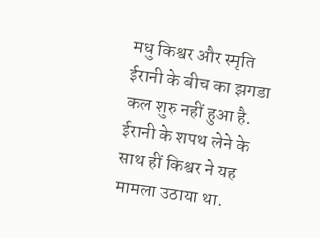मधु किश्वर और स्मृति ईरानी के बीच का झगडा कल शुरु नहीं हुआ है. ईरानी के शपथ लेने के साथ हीं किश्वर ने यह मामला उठाया था.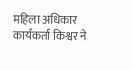महिला अधिकार कार्यकर्ता किश्वर ने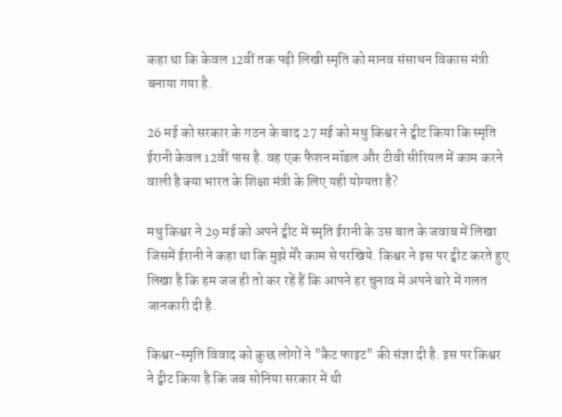कहा था कि केवल 12वीं तक पढ़ी लिखी स्मृति को मानव संसाधन विकास मंत्री बनाया गया है.

26 मई को सरकार के गठन के बाद 27 मई को मधु किश्वर ने ट्वीट किया कि स्मृति ईरानी केवल 12वीं पास है. वह एक फैशन मॉडल और टीवी सीरियल में काम करने वाली है क्या भारत के शिक्षा मंत्री के लिए यही योग्यता है?

मधु किश्वर ने 29 मई को अपने ट्वीट में स्मृति ईरानी के उस बात के जवाब में लिखा जिसमें ईरानी ने कहा था कि मुझे मेंरे काम से परखिये. किश्वर ने इस पर ट्वीट करते हुए लिखा है कि हम जज ही तो कर रहें हैं कि आपने हर चुनाव में अपने बारे में गलत जानकारी दी है.

किश्वर-स्मृति विवाद को कुछ लोगों ने "कैट फाइट" की संज्ञा दी है. इस पर किश्वर ने ट्वीट किया है कि जब सोनिया सरकार में थी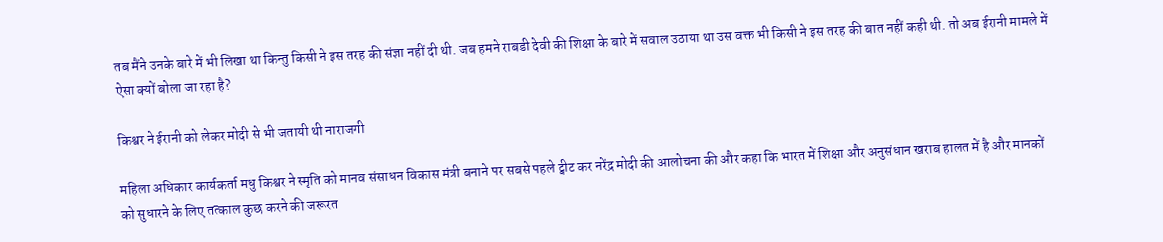तब मैंने उनके बारे में भी लिखा था किन्तु किसी ने इस तरह की संज्ञा नहीं दी थी. जब हमने राबडी देवी की शिक्षा के बारे में सवाल उठाया था उस वक्त भी किसी ने इस तरह की बात नहीं कही थी. तो अब ईरानी मामले में ऐसा क्यों बोला जा रहा है?

किश्वर ने ईरानी को लेकर मोदी से भी जतायी थी नाराजगी

महिला अधिकार कार्यकर्ता मधु किश्वर ने स्मृति को मानव संसाधन विकास मंत्री बनाने पर सबसे पहले ट्वीट कर नरेंद्र मोदी की आलोचना की और कहा कि भारत में शिक्षा और अनुसंधान खराब हालत में है और मानकों को सुधारने के लिए तत्काल कुछ करने की जरूरत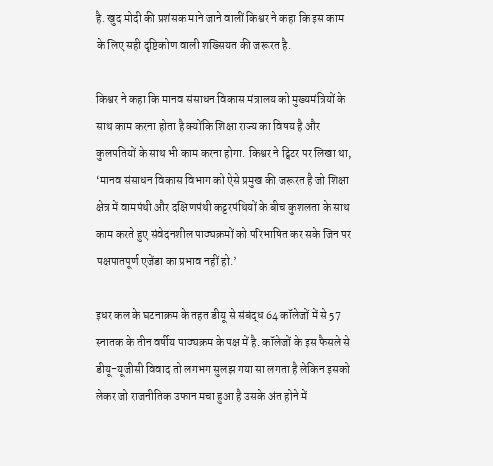है. खुद मोदी की प्रशंसक माने जाने वालीं किश्वर ने कहा कि इस काम के लिए सही दृष्टिकोण वाली शख्सियत की जरूरत है.

किश्वर ने कहा कि मानव संसाधन विकास मंत्रालय को मुख्यमंत्रियों के साथ काम करना होता है क्योंकि शिक्षा राज्य का विषय है और कुलपतियों के साथ भी काम करना होगा. किश्वर ने ट्विटर पर लिखा था, ‘मानव संसाधन विकास विभाग को ऐसे प्रमुख की जरूरत है जो शिक्षा क्षेत्र में वामपंथी और दक्षिणपंथी कट्टरपंथियों के बीच कुशलता के साथ काम करते हुए संवेदनशील पाठ्यक्रमों को परिभाषित कर सके जिन पर पक्षपातपूर्ण एजेंडा का प्रभाव नहीं हो.’

इधर कल के घटनाक्रम के तहत डीयू से संबंद्ध 64 कॉलेजों में से 57 स्नातक के तीन वर्षीय पाठ्यक्रम के पक्ष में है. कॉलेजों के इस फैसले से डीयू-यूजीसी विवाद तो लगभग सुलझ गया सा लगता है लेकिन इसको लेकर जो राजनीतिक उफान मचा हुआ है उसके अंत होने में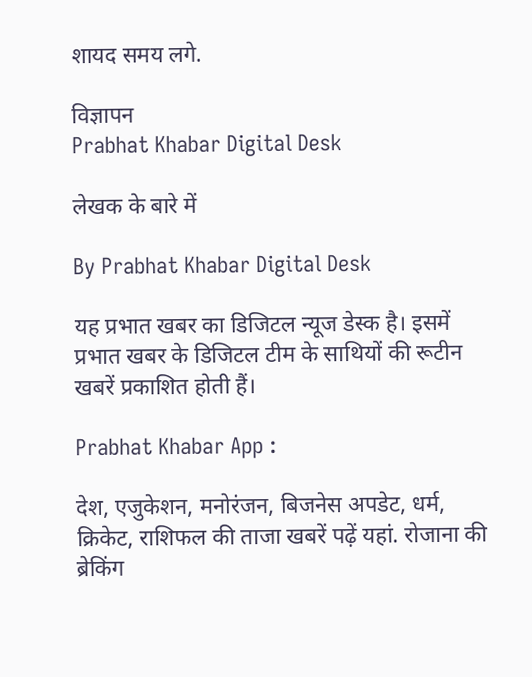शायद समय लगे.

विज्ञापन
Prabhat Khabar Digital Desk

लेखक के बारे में

By Prabhat Khabar Digital Desk

यह प्रभात खबर का डिजिटल न्यूज डेस्क है। इसमें प्रभात खबर के डिजिटल टीम के साथियों की रूटीन खबरें प्रकाशित होती हैं।

Prabhat Khabar App :

देश, एजुकेशन, मनोरंजन, बिजनेस अपडेट, धर्म, क्रिकेट, राशिफल की ताजा खबरें पढ़ें यहां. रोजाना की ब्रेकिंग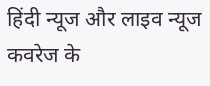हिंदी न्यूज और लाइव न्यूज कवरेज के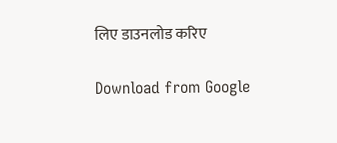लिए डाउनलोड करिए

Download from Google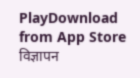PlayDownload from App Store
विज्ञापन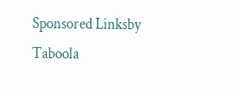Sponsored Linksby Taboola